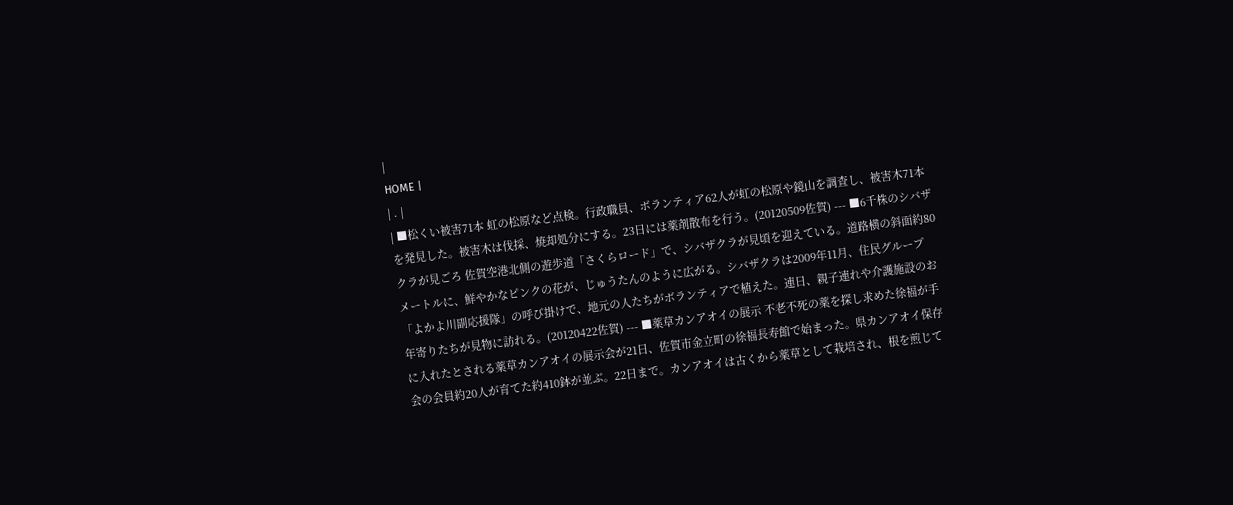|
HOME |
| . |
| ■松くい被害71本 虹の松原など点検。行政職員、ボランティア62人が虹の松原や鏡山を調査し、被害木71本を発見した。被害木は伐採、焼却処分にする。23日には薬剤散布を行う。(20120509佐賀) --- ■6千株のシバザクラが見ごろ 佐賀空港北側の遊歩道「さくらロード」で、シバザクラが見頃を迎えている。道路横の斜面約80メートルに、鮮やかなピンクの花が、じゅうたんのように広がる。シバザクラは2009年11月、住民グループ「よかよ川副応援隊」の呼び掛けで、地元の人たちがボランティアで植えた。連日、親子連れや介護施設のお年寄りたちが見物に訪れる。(20120422佐賀) --- ■薬草カンアオイの展示 不老不死の薬を探し求めた徐福が手に入れたとされる薬草カンアオイの展示会が21日、佐賀市金立町の徐福長寿館で始まった。県カンアオイ保存会の会員約20人が育てた約410鉢が並ぶ。22日まで。カンアオイは古くから薬草として栽培され、根を煎じて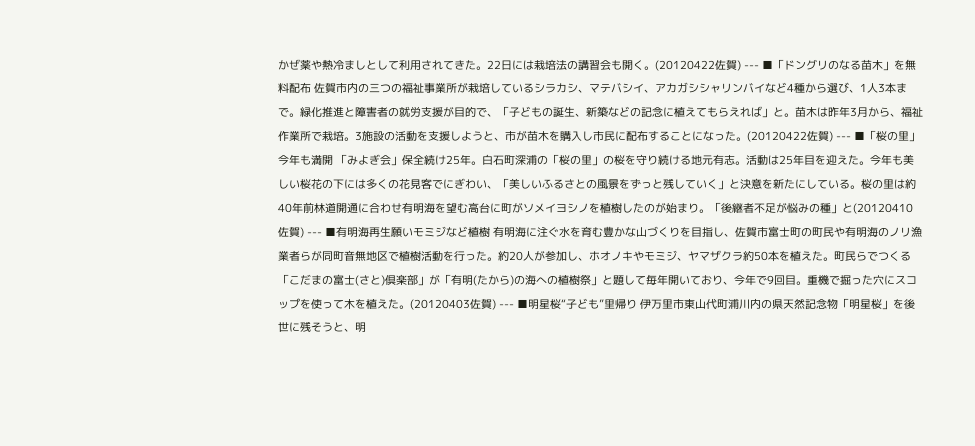かぜ薬や熱冷ましとして利用されてきた。22日には栽培法の講習会も開く。(20120422佐賀) --- ■「ドングリのなる苗木」を無料配布 佐賀市内の三つの福祉事業所が栽培しているシラカシ、マテバシイ、アカガシシャリンバイなど4種から選び、1人3本まで。緑化推進と障害者の就労支援が目的で、「子どもの誕生、新築などの記念に植えてもらえれば」と。苗木は昨年3月から、福祉作業所で栽培。3施設の活動を支援しようと、市が苗木を購入し市民に配布することになった。(20120422佐賀) --- ■「桜の里」今年も満開 「みよぎ会」保全続け25年。白石町深浦の「桜の里」の桜を守り続ける地元有志。活動は25年目を迎えた。今年も美しい桜花の下には多くの花見客でにぎわい、「美しいふるさとの風景をずっと残していく」と決意を新たにしている。桜の里は約40年前林道開通に合わせ有明海を望む高台に町がソメイヨシノを植樹したのが始まり。「後継者不足が悩みの種」と(20120410佐賀) --- ■有明海再生願いモミジなど植樹 有明海に注ぐ水を育む豊かな山づくりを目指し、佐賀市富士町の町民や有明海のノリ漁業者らが同町音無地区で植樹活動を行った。約20人が参加し、ホオノキやモミジ、ヤマザクラ約50本を植えた。町民らでつくる「こだまの富士(さと)倶楽部」が「有明(たから)の海への植樹祭」と題して毎年開いており、今年で9回目。重機で掘った穴にスコップを使って木を植えた。(20120403佐賀) --- ■明星桜“子ども”里帰り 伊万里市東山代町浦川内の県天然記念物「明星桜」を後世に残そうと、明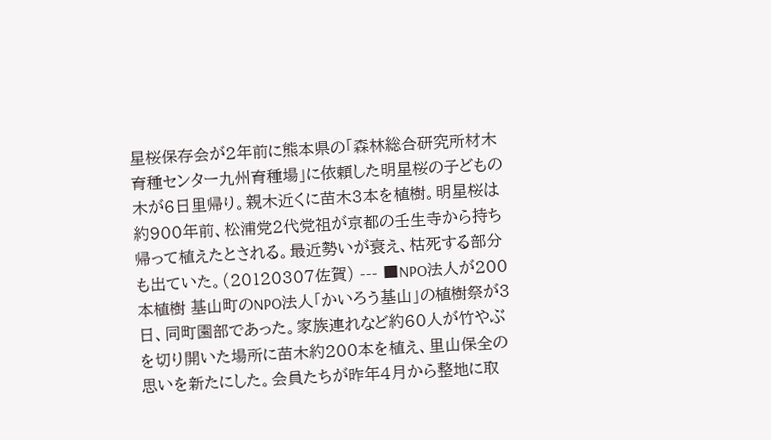星桜保存会が2年前に熊本県の「森林総合研究所材木育種センター九州育種場」に依頼した明星桜の子どもの木が6日里帰り。親木近くに苗木3本を植樹。明星桜は約900年前、松浦党2代党祖が京都の壬生寺から持ち帰って植えたとされる。最近勢いが衰え、枯死する部分も出ていた。(20120307佐賀) --- ■NPO法人が200本植樹 基山町のNPO法人「かいろう基山」の植樹祭が3日、同町園部であった。家族連れなど約60人が竹やぶを切り開いた場所に苗木約200本を植え、里山保全の思いを新たにした。会員たちが昨年4月から整地に取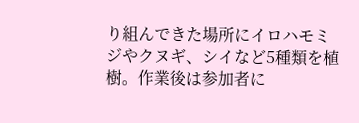り組んできた場所にイロハモミジやクヌギ、シイなど5種類を植樹。作業後は参加者に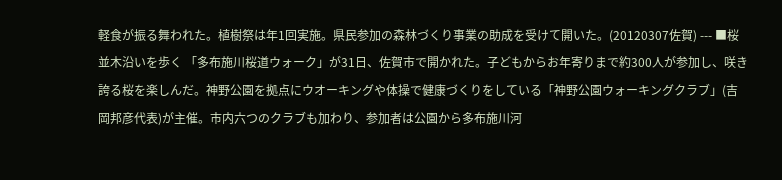軽食が振る舞われた。植樹祭は年1回実施。県民参加の森林づくり事業の助成を受けて開いた。(20120307佐賀) --- ■桜並木沿いを歩く 「多布施川桜道ウォーク」が31日、佐賀市で開かれた。子どもからお年寄りまで約300人が参加し、咲き誇る桜を楽しんだ。神野公園を拠点にウオーキングや体操で健康づくりをしている「神野公園ウォーキングクラブ」(吉岡邦彦代表)が主催。市内六つのクラブも加わり、参加者は公園から多布施川河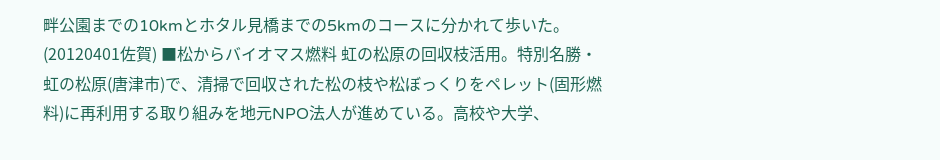畔公園までの10kmとホタル見橋までの5kmのコースに分かれて歩いた。(20120401佐賀) ■松からバイオマス燃料 虹の松原の回収枝活用。特別名勝・虹の松原(唐津市)で、清掃で回収された松の枝や松ぼっくりをペレット(固形燃料)に再利用する取り組みを地元NPO法人が進めている。高校や大学、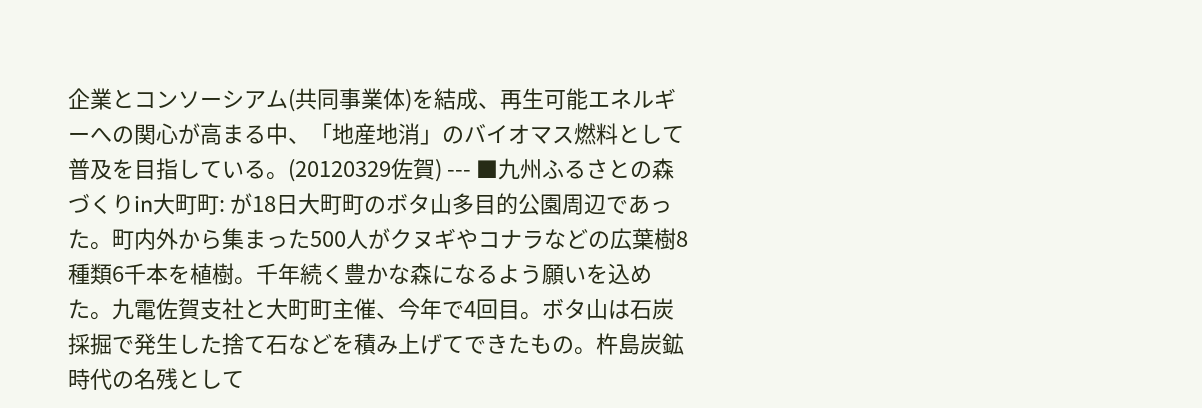企業とコンソーシアム(共同事業体)を結成、再生可能エネルギーへの関心が高まる中、「地産地消」のバイオマス燃料として普及を目指している。(20120329佐賀) --- ■九州ふるさとの森づくりin大町町: が18日大町町のボタ山多目的公園周辺であった。町内外から集まった500人がクヌギやコナラなどの広葉樹8種類6千本を植樹。千年続く豊かな森になるよう願いを込めた。九電佐賀支社と大町町主催、今年で4回目。ボタ山は石炭採掘で発生した捨て石などを積み上げてできたもの。杵島炭鉱時代の名残として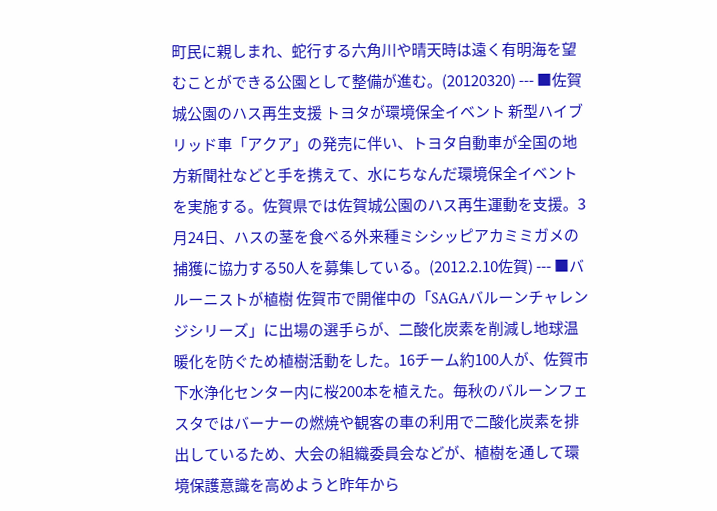町民に親しまれ、蛇行する六角川や晴天時は遠く有明海を望むことができる公園として整備が進む。(20120320) --- ■佐賀城公園のハス再生支援 トヨタが環境保全イベント 新型ハイブリッド車「アクア」の発売に伴い、トヨタ自動車が全国の地方新聞社などと手を携えて、水にちなんだ環境保全イベントを実施する。佐賀県では佐賀城公園のハス再生運動を支援。3月24日、ハスの茎を食べる外来種ミシシッピアカミミガメの捕獲に協力する50人を募集している。(2012.2.10佐賀) --- ■バルーニストが植樹 佐賀市で開催中の「SAGAバルーンチャレンジシリーズ」に出場の選手らが、二酸化炭素を削減し地球温暖化を防ぐため植樹活動をした。16チーム約100人が、佐賀市下水浄化センター内に桜200本を植えた。毎秋のバルーンフェスタではバーナーの燃焼や観客の車の利用で二酸化炭素を排出しているため、大会の組織委員会などが、植樹を通して環境保護意識を高めようと昨年から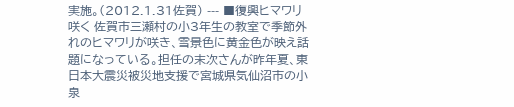実施。(2012.1.31佐賀) --- ■復興ヒマワリ咲く 佐賀市三瀬村の小3年生の教室で季節外れのヒマワリが咲き、雪景色に黄金色が映え話題になっている。担任の末次さんが昨年夏、東日本大震災被災地支援で宮城県気仙沼市の小泉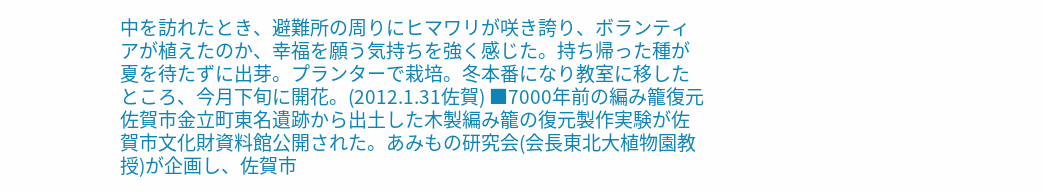中を訪れたとき、避難所の周りにヒマワリが咲き誇り、ボランティアが植えたのか、幸福を願う気持ちを強く感じた。持ち帰った種が夏を待たずに出芽。プランターで栽培。冬本番になり教室に移したところ、今月下旬に開花。(2012.1.31佐賀) ■7000年前の編み籠復元 佐賀市金立町東名遺跡から出土した木製編み籠の復元製作実験が佐賀市文化財資料館公開された。あみもの研究会(会長東北大植物園教授)が企画し、佐賀市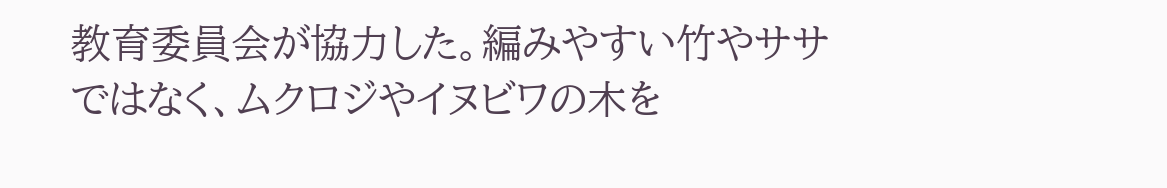教育委員会が協力した。編みやすい竹やササではなく、ムクロジやイヌビワの木を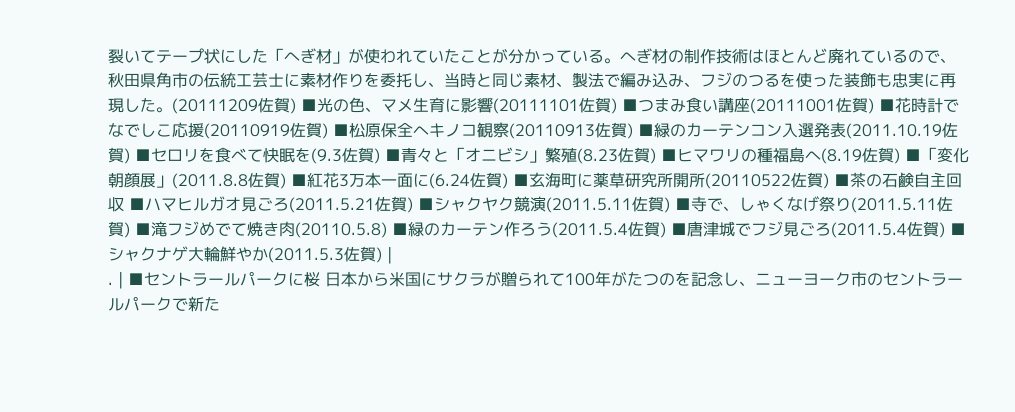裂いてテープ状にした「へぎ材」が使われていたことが分かっている。へぎ材の制作技術はほとんど廃れているので、秋田県角市の伝統工芸士に素材作りを委托し、当時と同じ素材、製法で編み込み、フジのつるを使った装飾も忠実に再現した。(20111209佐賀) ■光の色、マメ生育に影響(20111101佐賀) ■つまみ食い講座(20111001佐賀) ■花時計でなでしこ応援(20110919佐賀) ■松原保全へキノコ観察(20110913佐賀) ■緑のカーテンコン入選発表(2011.10.19佐賀) ■セロリを食べて快眠を(9.3佐賀) ■青々と「オニビシ」繁殖(8.23佐賀) ■ヒマワリの種福島へ(8.19佐賀) ■「変化朝顔展」(2011.8.8佐賀) ■紅花3万本一面に(6.24佐賀) ■玄海町に薬草研究所開所(20110522佐賀) ■茶の石鹸自主回収 ■ハマヒルガオ見ごろ(2011.5.21佐賀) ■シャクヤク競演(2011.5.11佐賀) ■寺で、しゃくなげ祭り(2011.5.11佐賀) ■滝フジめでて焼き肉(20110.5.8) ■緑のカーテン作ろう(2011.5.4佐賀) ■唐津城でフジ見ごろ(2011.5.4佐賀) ■シャクナゲ大輪鮮やか(2011.5.3佐賀) |
. | ■セントラールパークに桜 日本から米国にサクラが贈られて100年がたつのを記念し、ニューヨーク市のセントラールパークで新た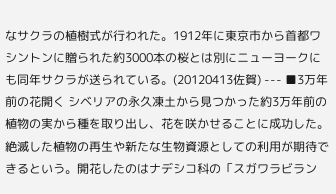なサクラの植樹式が行われた。1912年に東京市から首都ワシントンに贈られた約3000本の桜とは別にニューヨークにも同年サクラが送られている。(20120413佐賀) --- ■3万年前の花開く シベリアの永久凍土から見つかった約3万年前の植物の実から種を取り出し、花を咲かせることに成功した。絶滅した植物の再生や新たな生物資源としての利用が期待できるという。開花したのはナデシコ科の「スガワラビラン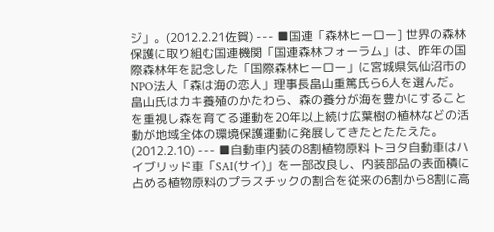ジ」。(2012.2.21佐賀) --- ■国連「森林ヒーロー] 世界の森林保護に取り組む国連機関「国連森林フォーラム」は、昨年の国際森林年を記念した「国際森林ヒーロー」に宮城県気仙沼市のNPO法人「森は海の恋人」理事長畠山重篤氏ら6人を選んだ。畠山氏はカキ養殖のかたわら、森の養分が海を豊かにすることを重視し森を育てる運動を20年以上続け広葉樹の植林などの活動が地域全体の環境保護運動に発展してきたとたたえた。(2012.2.10) --- ■自動車内装の8割植物原料 トヨタ自動車はハイブリッド車「SAI(サイ)」を一部改良し、内装部品の表面積に占める植物原料のプラスチックの割合を従来の6割から8割に高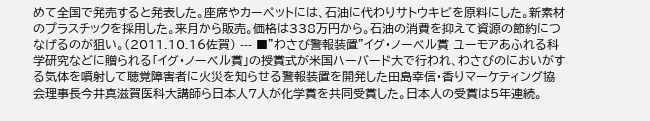めて全国で発売すると発表した。座席やカーペットには、石油に代わりサトウキビを原料にした。新素材のプラスチックを採用した。来月から販売。価格は338万円から。石油の消費を抑えて資源の節約につなげるのが狙い。(2011.10.16佐賀) --- ■"わさび警報装置”イグ・ノーベル賞 ユーモアあふれる科学研究などに贈られる「イグ・ノーベル賞」の授賞式が米国ハーバード大で行われ、わさびのにおいがする気体を噴射して聴覚障害者に火災を知らせる警報装置を開発した田島幸信・香りマーケティング協会理事長今井真滋賀医科大講師ら日本人7人が化学賞を共同受賞した。日本人の受賞は5年連続。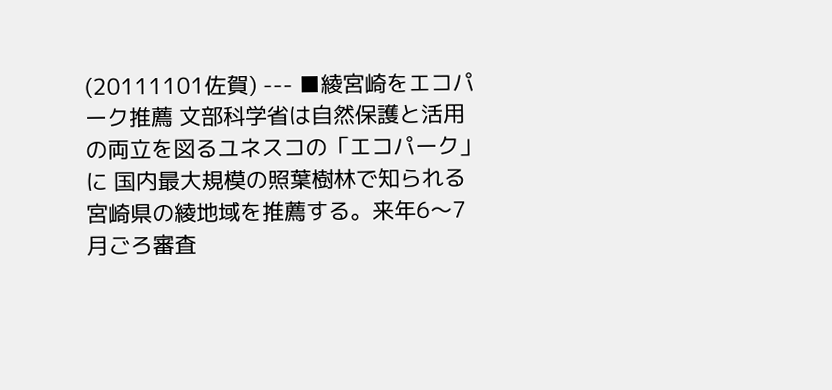(20111101佐賀) --- ■綾宮崎をエコパーク推薦 文部科学省は自然保護と活用の両立を図るユネスコの「エコパーク」に 国内最大規模の照葉樹林で知られる宮崎県の綾地域を推薦する。来年6〜7月ごろ審査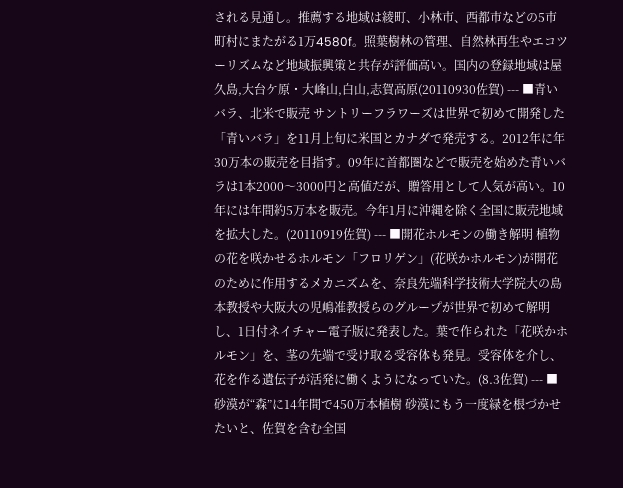される見通し。推薦する地域は綾町、小林市、西都市などの5市町村にまたがる1万4580f。照葉樹林の管理、自然林再生やエコツーリズムなど地域振興策と共存が評価高い。国内の登録地域は屋久島,大台ケ原・大峰山,白山,志賀高原(20110930佐賀) --- ■青いバラ、北米で販売 サントリーフラワーズは世界で初めて開発した「青いバラ」を11月上旬に米国とカナダで発売する。2012年に年30万本の販売を目指す。09年に首都圏などで販売を始めた青いバラは1本2000〜3000円と高値だが、贈答用として人気が高い。10年には年間約5万本を販売。今年1月に沖縄を除く全国に販売地域を拡大した。(20110919佐賀) --- ■開花ホルモンの働き解明 植物の花を咲かせるホルモン「フロリゲン」(花咲かホルモン)が開花のために作用するメカニズムを、奈良先端科学技術大学院大の島本教授や大阪大の児嶋准教授らのグループが世界で初めて解明し、1日付ネイチャー電子版に発表した。葉で作られた「花咲かホルモン」を、茎の先端で受け取る受容体も発見。受容体を介し、花を作る遺伝子が活発に働くようになっていた。(8.3佐賀) --- ■砂漠が“森”に14年間で450万本植樹 砂漠にもう一度緑を根づかせたいと、佐賀を含む全国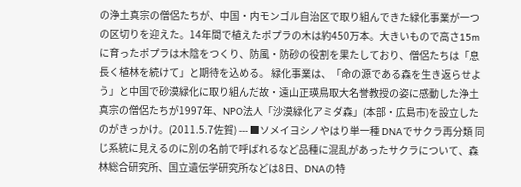の浄土真宗の僧侶たちが、中国・内モンゴル自治区で取り組んできた緑化事業が一つの区切りを迎えた。14年間で植えたポプラの木は約450万本。大きいもので高さ15mに育ったポプラは木陰をつくり、防風・防砂の役割を果たしており、僧侶たちは「息長く植林を続けて」と期待を込める。 緑化事業は、「命の源である森を生き返らせよう」と中国で砂漠緑化に取り組んだ故・遠山正瑛鳥取大名誉教授の姿に感動した浄土真宗の僧侶たちが1997年、NPO法人「沙漠緑化アミダ森」(本部・広島市)を設立したのがきっかけ。(2011.5.7佐賀) --- ■ソメイヨシノやはり単一種 DNAでサクラ再分類 同じ系統に見えるのに別の名前で呼ばれるなど品種に混乱があったサクラについて、森林総合研究所、国立遺伝学研究所などは8日、DNAの特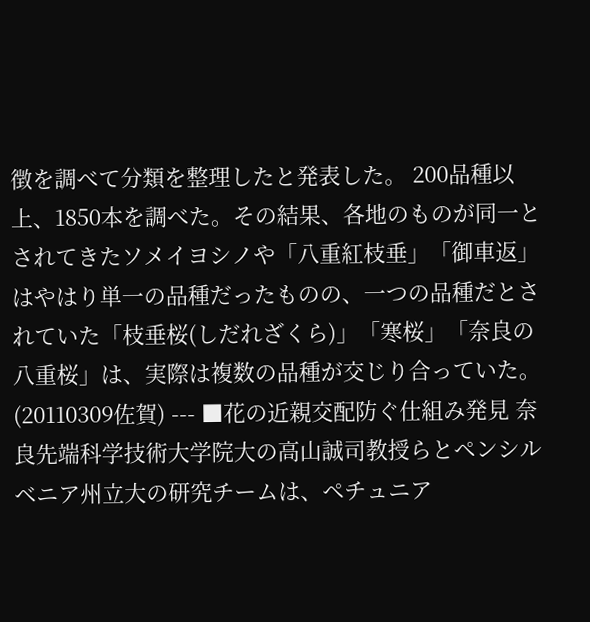徴を調べて分類を整理したと発表した。 200品種以上、1850本を調べた。その結果、各地のものが同一とされてきたソメイヨシノや「八重紅枝垂」「御車返」はやはり単一の品種だったものの、一つの品種だとされていた「枝垂桜(しだれざくら)」「寒桜」「奈良の八重桜」は、実際は複数の品種が交じり合っていた。(20110309佐賀) --- ■花の近親交配防ぐ仕組み発見 奈良先端科学技術大学院大の高山誠司教授らとペンシルベニア州立大の研究チームは、ペチュニア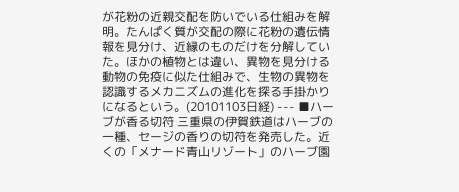が花粉の近親交配を防いでいる仕組みを解明。たんぱく質が交配の際に花粉の遺伝情報を見分け、近縁のものだけを分解していた。ほかの植物とは違い、異物を見分ける動物の免疫に似た仕組みで、生物の異物を認識するメカニズムの進化を探る手掛かりになるという。(20101103日経) --- ■ハーブが香る切符 三重県の伊賀鉄道はハーブの一種、セージの香りの切符を発売した。近くの「メナード青山リゾート」のハーブ園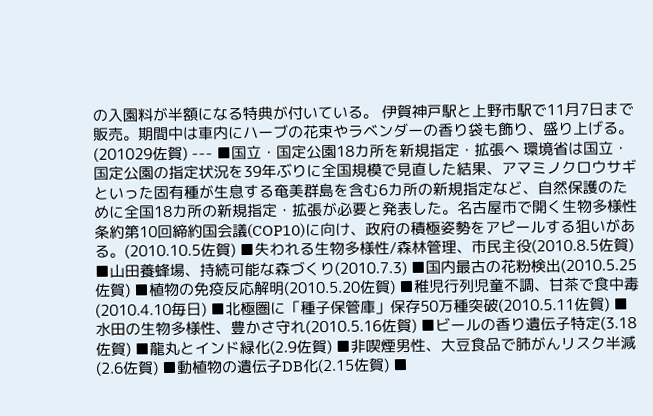の入園料が半額になる特典が付いている。 伊賀神戸駅と上野市駅で11月7日まで販売。期間中は車内にハーブの花束やラベンダーの香り袋も飾り、盛り上げる。(201029佐賀) --- ■国立・国定公園18カ所を新規指定・拡張へ 環境省は国立・国定公園の指定状況を39年ぶりに全国規模で見直した結果、アマミノクロウサギといった固有種が生息する奄美群島を含む6カ所の新規指定など、自然保護のために全国18カ所の新規指定・拡張が必要と発表した。名古屋市で開く生物多様性条約第10回締約国会議(COP10)に向け、政府の積極姿勢をアピールする狙いがある。(2010.10.5佐賀) ■失われる生物多様性/森林管理、市民主役(2010.8.5佐賀) ■山田養蜂場、持続可能な森づくり(2010.7.3) ■国内最古の花粉検出(2010.5.25佐賀) ■植物の免疫反応解明(2010.5.20佐賀) ■稚児行列児童不調、甘茶で食中毒(2010.4.10毎日) ■北極圏に「種子保管庫」保存50万種突破(2010.5.11佐賀) ■水田の生物多様性、豊かさ守れ(2010.5.16佐賀) ■ビールの香り遺伝子特定(3.18佐賀) ■龍丸とインド緑化(2.9佐賀) ■非喫煙男性、大豆食品で肺がんリスク半減(2.6佐賀) ■動植物の遺伝子DB化(2.15佐賀) ■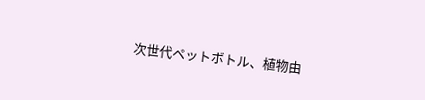次世代ペットボトル、植物由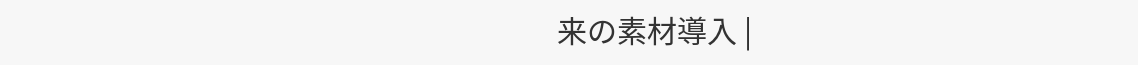来の素材導入 |